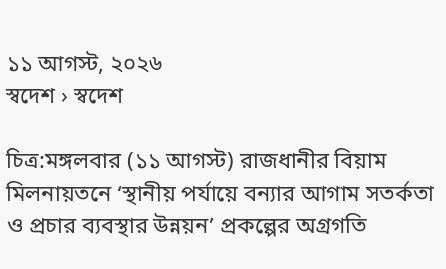১১ আগস্ট, ২০২৬
স্বদেশ › স্বদেশ

চিত্র:মঙ্গলবার (১১ আগস্ট) রাজধানীর বিয়াম মিলনায়তনে ‘স্থানীয় পর্যায়ে বন্যার আগাম সতর্কতা ও প্রচার ব্যবস্থার উন্নয়ন’ প্রকল্পের অগ্রগতি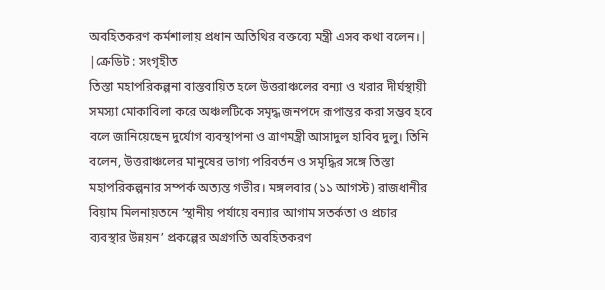অবহিতকরণ কর্মশালায় প্রধান অতিথির বক্তব্যে মন্ত্রী এসব কথা বলেন।| |ক্রেডিট : সংগৃহীত
তিস্তা মহাপরিকল্পনা বাস্তবায়িত হলে উত্তরাঞ্চলের বন্যা ও খরার দীর্ঘস্থায়ী সমস্যা মোকাবিলা করে অঞ্চলটিকে সমৃদ্ধ জনপদে রূপান্তর করা সম্ভব হবে বলে জানিয়েছেন দুর্যোগ ব্যবস্থাপনা ও ত্রাণমন্ত্রী আসাদুল হাবিব দুলু। তিনি বলেন, উত্তরাঞ্চলের মানুষের ভাগ্য পরিবর্তন ও সমৃদ্ধির সঙ্গে তিস্তা মহাপরিকল্পনার সম্পর্ক অত্যন্ত গভীর। মঙ্গলবার (১১ আগস্ট) রাজধানীর বিয়াম মিলনায়তনে ‘স্থানীয় পর্যায়ে বন্যার আগাম সতর্কতা ও প্রচার ব্যবস্থার উন্নয়ন’ প্রকল্পের অগ্রগতি অবহিতকরণ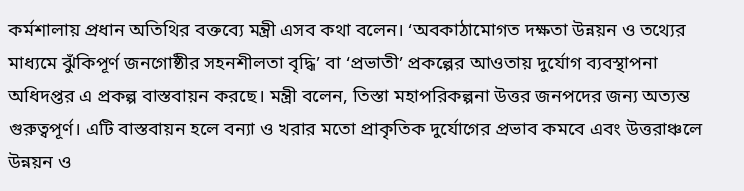কর্মশালায় প্রধান অতিথির বক্তব্যে মন্ত্রী এসব কথা বলেন। ‘অবকাঠামোগত দক্ষতা উন্নয়ন ও তথ্যের মাধ্যমে ঝুঁকিপূর্ণ জনগোষ্ঠীর সহনশীলতা বৃদ্ধি’ বা ‘প্রভাতী’ প্রকল্পের আওতায় দুর্যোগ ব্যবস্থাপনা অধিদপ্তর এ প্রকল্প বাস্তবায়ন করছে। মন্ত্রী বলেন, তিস্তা মহাপরিকল্পনা উত্তর জনপদের জন্য অত্যন্ত গুরুত্বপূর্ণ। এটি বাস্তবায়ন হলে বন্যা ও খরার মতো প্রাকৃতিক দুর্যোগের প্রভাব কমবে এবং উত্তরাঞ্চলে উন্নয়ন ও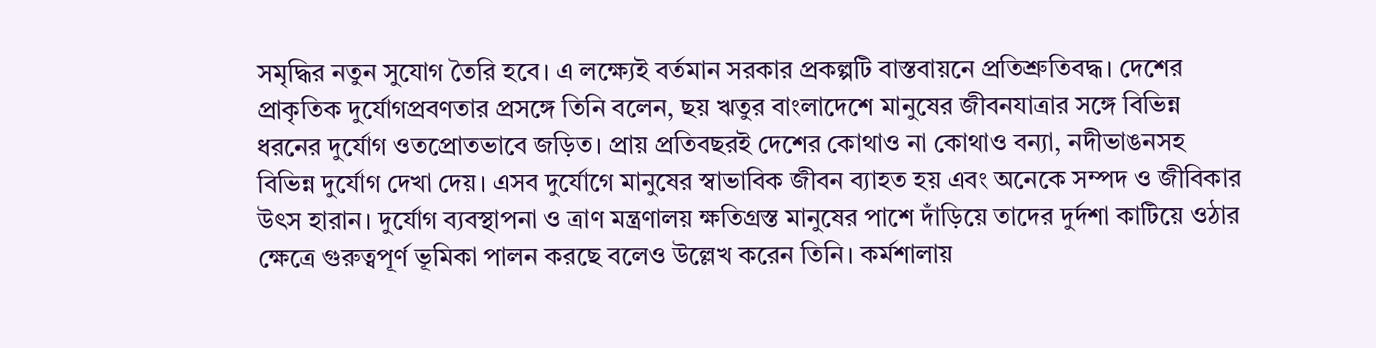সমৃদ্ধির নতুন সুযোগ তৈরি হবে। এ লক্ষ্যেই বর্তমান সরকার প্রকল্পটি বাস্তবায়নে প্রতিশ্রুতিবদ্ধ। দেশের প্রাকৃতিক দুর্যোগপ্রবণতার প্রসঙ্গে তিনি বলেন, ছয় ঋতুর বাংলাদেশে মানুষের জীবনযাত্রার সঙ্গে বিভিন্ন ধরনের দুর্যোগ ওতপ্রোতভাবে জড়িত। প্রায় প্রতিবছরই দেশের কোথাও না কোথাও বন্যা, নদীভাঙনসহ বিভিন্ন দুর্যোগ দেখা দেয়। এসব দুর্যোগে মানুষের স্বাভাবিক জীবন ব্যাহত হয় এবং অনেকে সম্পদ ও জীবিকার উৎস হারান। দুর্যোগ ব্যবস্থাপনা ও ত্রাণ মন্ত্রণালয় ক্ষতিগ্রস্ত মানুষের পাশে দাঁড়িয়ে তাদের দুর্দশা কাটিয়ে ওঠার ক্ষেত্রে গুরুত্বপূর্ণ ভূমিকা পালন করছে বলেও উল্লেখ করেন তিনি। কর্মশালায়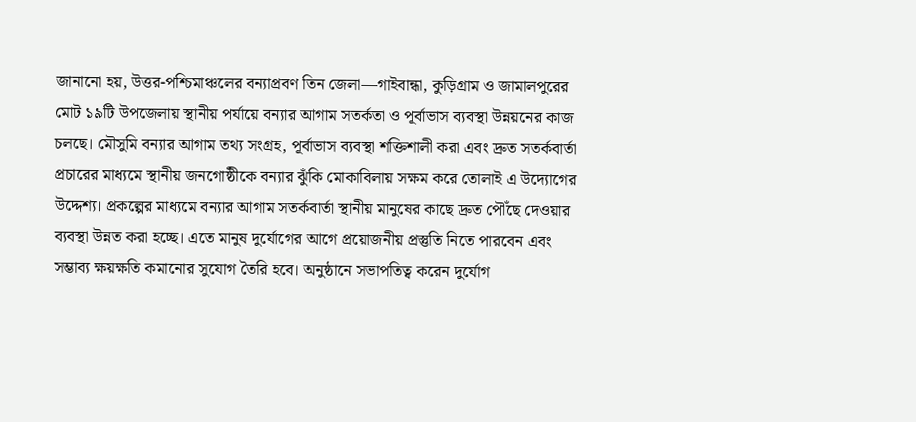জানানো হয়, উত্তর-পশ্চিমাঞ্চলের বন্যাপ্রবণ তিন জেলা—গাইবান্ধা, কুড়িগ্রাম ও জামালপুরের মোট ১৯টি উপজেলায় স্থানীয় পর্যায়ে বন্যার আগাম সতর্কতা ও পূর্বাভাস ব্যবস্থা উন্নয়নের কাজ চলছে। মৌসুমি বন্যার আগাম তথ্য সংগ্রহ, পূর্বাভাস ব্যবস্থা শক্তিশালী করা এবং দ্রুত সতর্কবার্তা প্রচারের মাধ্যমে স্থানীয় জনগোষ্ঠীকে বন্যার ঝুঁকি মোকাবিলায় সক্ষম করে তোলাই এ উদ্যোগের উদ্দেশ্য। প্রকল্পের মাধ্যমে বন্যার আগাম সতর্কবার্তা স্থানীয় মানুষের কাছে দ্রুত পৌঁছে দেওয়ার ব্যবস্থা উন্নত করা হচ্ছে। এতে মানুষ দুর্যোগের আগে প্রয়োজনীয় প্রস্তুতি নিতে পারবেন এবং সম্ভাব্য ক্ষয়ক্ষতি কমানোর সুযোগ তৈরি হবে। অনুষ্ঠানে সভাপতিত্ব করেন দুর্যোগ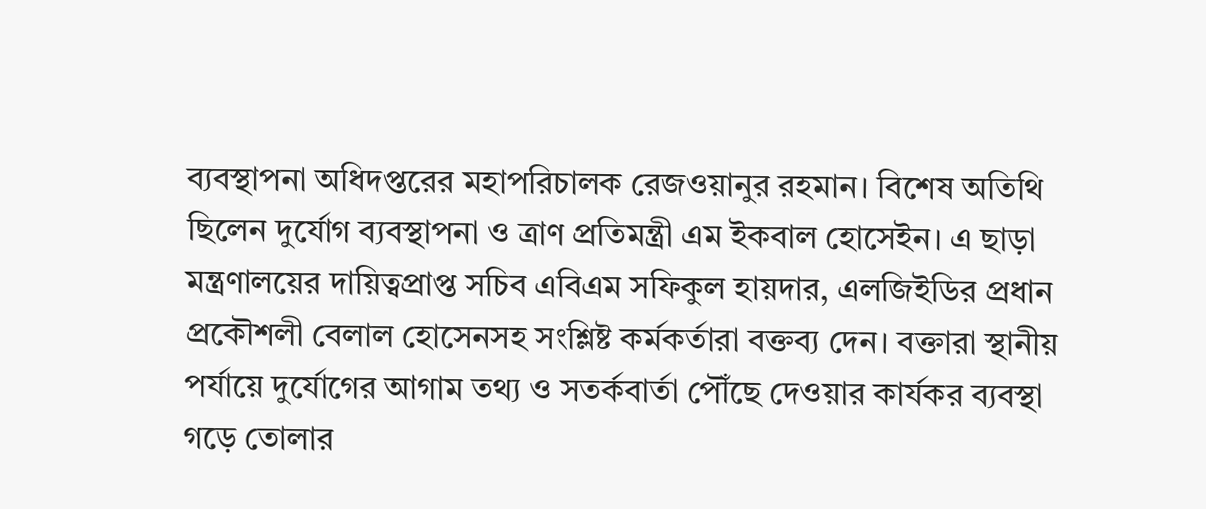ব্যবস্থাপনা অধিদপ্তরের মহাপরিচালক রেজওয়ানুর রহমান। বিশেষ অতিথি ছিলেন দুর্যোগ ব্যবস্থাপনা ও ত্রাণ প্রতিমন্ত্রী এম ইকবাল হোসেইন। এ ছাড়া মন্ত্রণালয়ের দায়িত্বপ্রাপ্ত সচিব এবিএম সফিকুল হায়দার, এলজিইডির প্রধান প্রকৌশলী বেলাল হোসেনসহ সংশ্লিষ্ট কর্মকর্তারা বক্তব্য দেন। বক্তারা স্থানীয় পর্যায়ে দুর্যোগের আগাম তথ্য ও সতর্কবার্তা পৌঁছে দেওয়ার কার্যকর ব্যবস্থা গড়ে তোলার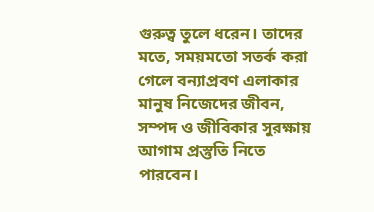গুরুত্ব তুলে ধরেন। তাদের মতে, সময়মতো সতর্ক করা গেলে বন্যাপ্রবণ এলাকার মানুষ নিজেদের জীবন, সম্পদ ও জীবিকার সুরক্ষায় আগাম প্রস্তুতি নিতে পারবেন।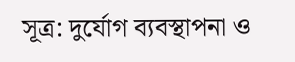সূত্র: দুর্যোগ ব্যবস্থাপনা ও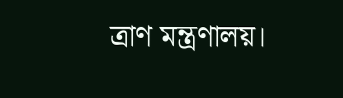ত্রাণ মন্ত্রণালয়।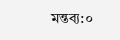মন্তব্য:০